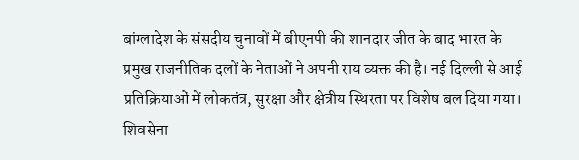बांग्लादेश के संसदीय चुनावों में बीएनपी की शानदार जीत के बाद भारत के प्रमुख राजनीतिक दलों के नेताओं ने अपनी राय व्यक्त की है। नई दिल्ली से आई प्रतिक्रियाओं में लोकतंत्र, सुरक्षा और क्षेत्रीय स्थिरता पर विशेष बल दिया गया।
शिवसेना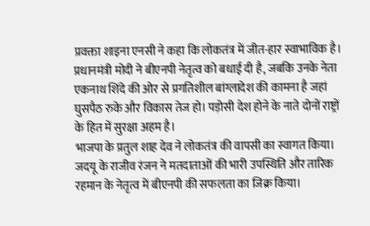प्रवक्ता शाइना एनसी ने कहा कि लोकतंत्र में जीत-हार स्वाभाविक है। प्रधानमंत्री मोदी ने बीएनपी नेतृत्व को बधाई दी है, जबकि उनके नेता एकनाथ शिंदे की ओर से प्रगतिशील बांग्लादेश की कामना है जहां घुसपैठ रुके और विकास तेज हो। पड़ोसी देश होने के नाते दोनों राष्ट्रों के हित में सुरक्षा अहम है।
भाजपा के प्रतुल शाह देव ने लोकतंत्र की वापसी का स्वागत किया। जदयू के राजीव रंजन ने मतदाताओं की भारी उपस्थिति और तारिक रहमान के नेतृत्व में बीएनपी की सफलता का जिक्र किया।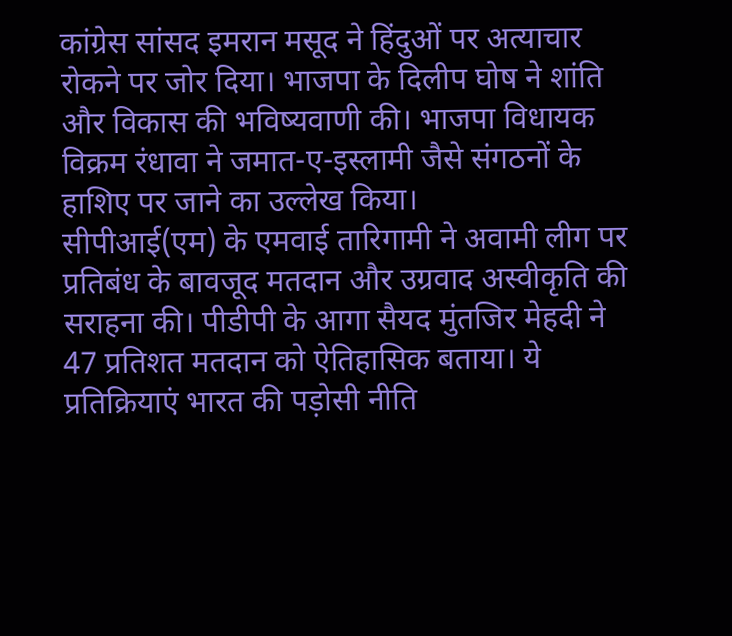कांग्रेस सांसद इमरान मसूद ने हिंदुओं पर अत्याचार रोकने पर जोर दिया। भाजपा के दिलीप घोष ने शांति और विकास की भविष्यवाणी की। भाजपा विधायक विक्रम रंधावा ने जमात-ए-इस्लामी जैसे संगठनों के हाशिए पर जाने का उल्लेख किया।
सीपीआई(एम) के एमवाई तारिगामी ने अवामी लीग पर प्रतिबंध के बावजूद मतदान और उग्रवाद अस्वीकृति की सराहना की। पीडीपी के आगा सैयद मुंतजिर मेहदी ने 47 प्रतिशत मतदान को ऐतिहासिक बताया। ये प्रतिक्रियाएं भारत की पड़ोसी नीति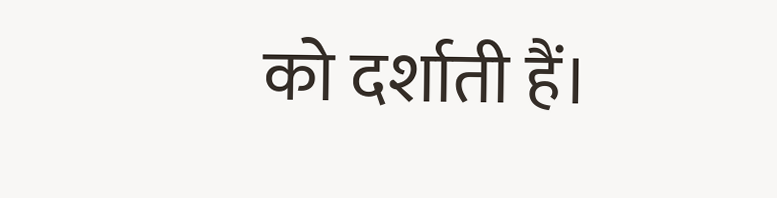को दर्शाती हैं।